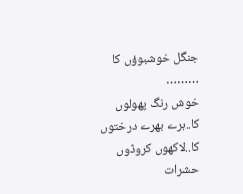جنگل خوشبوؤں کا ………
خوش رنگ پھولوں کا..ہرے بھرے درختوں کا..لاکھوں کروڈوں حشرات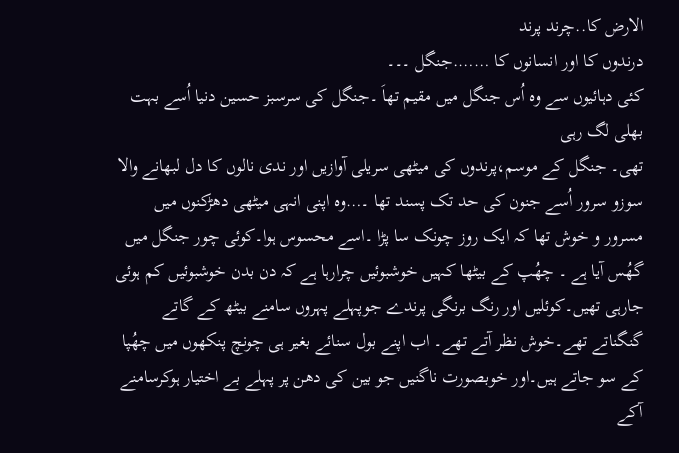الارض کا..چرند پرند
درندوں کا اور انسانوں کا …….جنگل ۔۔۔
کئی دہائیوں سے وہ اُس جنگل میں مقیم تھاَ ۔جنگل کی سرسبز حسین دنیا اُسے بہت بھلی لگ رہی
تھی۔ جنگل کے موسم،پرندوں کی میٹھی سریلی آوازیں اور ندی نالوں کا دل لبھانے والا سوزو سرور اُسے جنون کی حد تک پسند تھا ۔…وہ اپنی انہی میٹھی دھڑکنوں میں مسرور و خوش تھا کہ ایک روز چونک سا پڑا ۔اسے محسوس ہوا۔کوئی چور جنگل میں گھُس آیا ہے ۔ چھُپ کے بیٹھا کہیں خوشبوئیں چرارہا ہے کہ دن بدن خوشبوئیں کم ہوئی جارہی تھیں۔کوئلیں اور رنگ برنگی پرندے جوپہلے پہروں سامنے بیٹھ کے گاتے گنگناتے تھے۔خوش نظر آتے تھے۔ اب اپنے بول سنائے بغیر ہی چونچ پنکھوں میں چھُپا کے سو جاتے ہیں۔اور خوبصورت ناگنیں جو بین کی دھن پر پہلے بے اختیار ہوکرسامنے آکے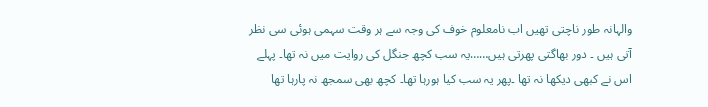والہانہ طور ناچتی تھیں اب نامعلوم خوف کی وجہ سے ہر وقت سہمی ہوئی سی نظر آتی ہیں ۔ دور بھاگتی پھرتی ہیں……یہ سب کچھ جنگل کی روایت میں نہ تھا۔ پہلے اس نے کبھی دیکھا نہ تھا ۔پھر یہ سب کیا ہورہا تھا۔ کچھ بھی سمجھ نہ پارہا تھا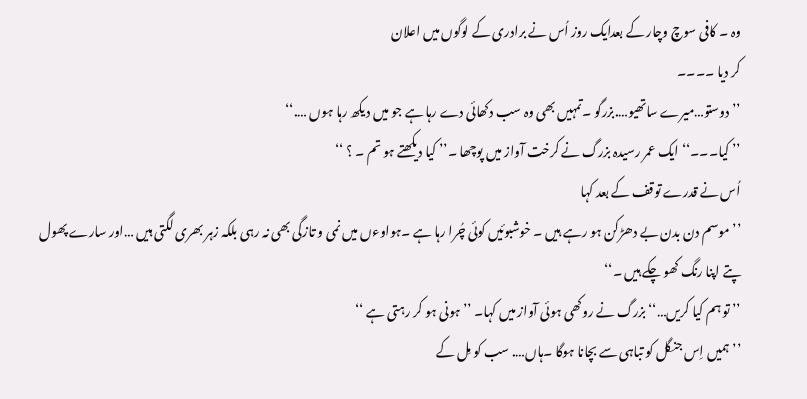وہ ۔ کافی سوچ وچار کے بعدایک روز اُس نے برادری کے لوگوں میں اعلان
کر دیا ۔۔۔۔
’’ دوستو…میرے ساتھیو….بزرگو ۔تمہیں بھی وہ سب دکھائی دے رہا ہے جو میں دیکھ رہا ہوں ….‘‘
’’ کیا۔۔۔‘‘ ایک عمر رسیدہ بزرگ نے کرخت آواز میں پوچھا ۔’’ کیا دیکھتے ہو تم ۔ ؟ ‘‘
اُس نے قدرے توقف کے بعد کہا
’’ موسم دن بدن بے دھڑکن ہو رہے ہیں ۔ خوشبوئیں کوئی چُرا رہا ہے ۔ہواوءں میں نمی و تازگی بھی نہ رہی بلکہ زہر بھری لگتی ہیں …اور سارے پھول پتے اپنا رنگ کھو چکے ہیں ۔‘‘
’’ تو ہم کیا کریں…‘‘ بزرگ نے روکھی ہوئی آواز میں کہا۔ ’’ ہونی ہو کر رہتی ہے ‘‘
’’ ہمیں اِس جنگل کو تباہی سے بچانا ہوگا ۔ہاں…. سب کو مِل کے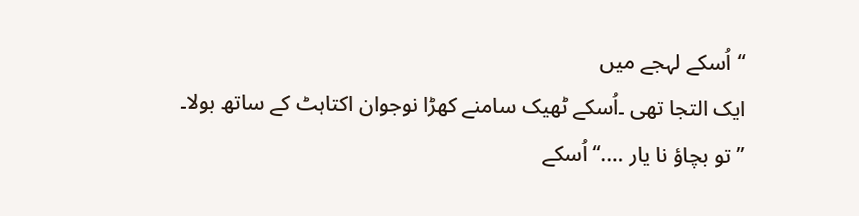‘‘اُسکے لہجے میں
ایک التجا تھی ۔اُسکے ٹھیک سامنے کھڑا نوجوان اکتاہٹ کے ساتھ بولا۔
’’ تو بچاؤ نا یار ….‘‘ اُسکے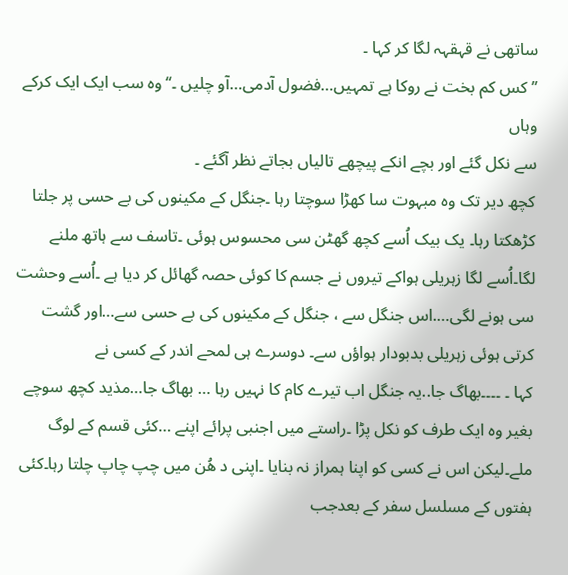ساتھی نے قہقہہ لگا کر کہا ۔
’’ کس کم بخت نے روکا ہے تمہیں…فضول آدمی…آو چلیں ۔‘‘ وہ سب ایک ایک کرکے وہاں
سے نکل گئے اور بچے انکے پیچھے تالیاں بجاتے نظر آگئے ۔
کچھ دیر تک وہ مبہوت سا کھڑا سوچتا رہا ۔جنگل کے مکینوں کی بے حسی پر جلتا کڑھکتا رہا۔ یک بیک اُسے کچھ گھٹن سی محسوس ہوئی ۔تاسف سے ہاتھ ملنے لگا۔اُسے لگا زہریلی ہواکے تیروں نے جسم کا کوئی حصہ گھائل کر دیا ہے ۔اُسے وحشت سی ہونے لگی….اس جنگل سے ، جنگل کے مکینوں کی بے حسی سے…اور گشت کرتی ہوئی زہریلی بدبودار ہواؤں سے۔ دوسرے ہی لمحے اندر کے کسی نے
کہا ۔ ۔۔۔۔بھاگ جا..یہ جنگل اب تیرے کام کا نہیں رہا … بھاگ جا…مذید کچھ سوچے بغیر وہ ایک طرف کو نکل پڑا ۔راستے میں اجنبی پرائے اپنے …کئی قسم کے لوگ ملے۔لیکن اس نے کسی کو اپنا ہمراز نہ بنایا ۔اپنی د ھُن میں چپ چاپ چلتا رہا۔کئی ہفتوں کے مسلسل سفر کے بعدجب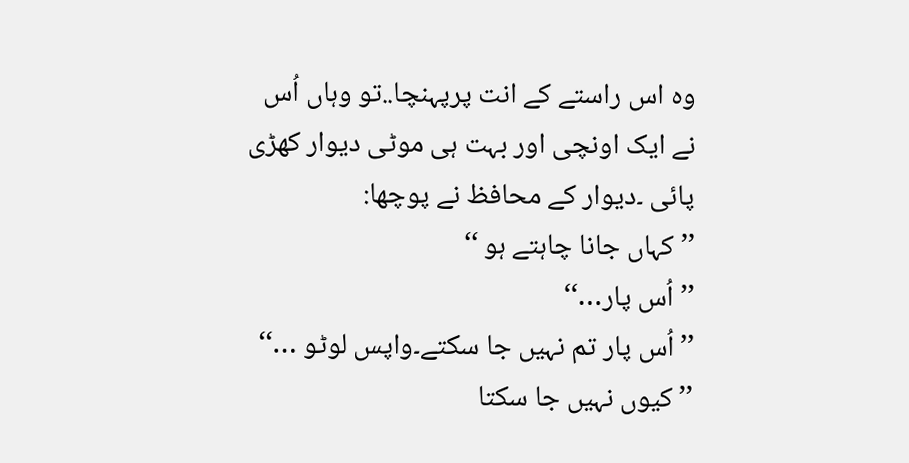وہ اس راستے کے انت پرپہنچا..تو وہاں اُس نے ایک اونچی اور بہت ہی موٹی دیوار کھڑی پائی ۔دیوار کے محافظ نے پوچھا:
’’ کہاں جانا چاہتے ہو ‘‘
’’ اُس پار…‘‘
’’ اُس پار تم نہیں جا سکتے۔واپس لوٹو …‘‘
’’ کیوں نہیں جا سکتا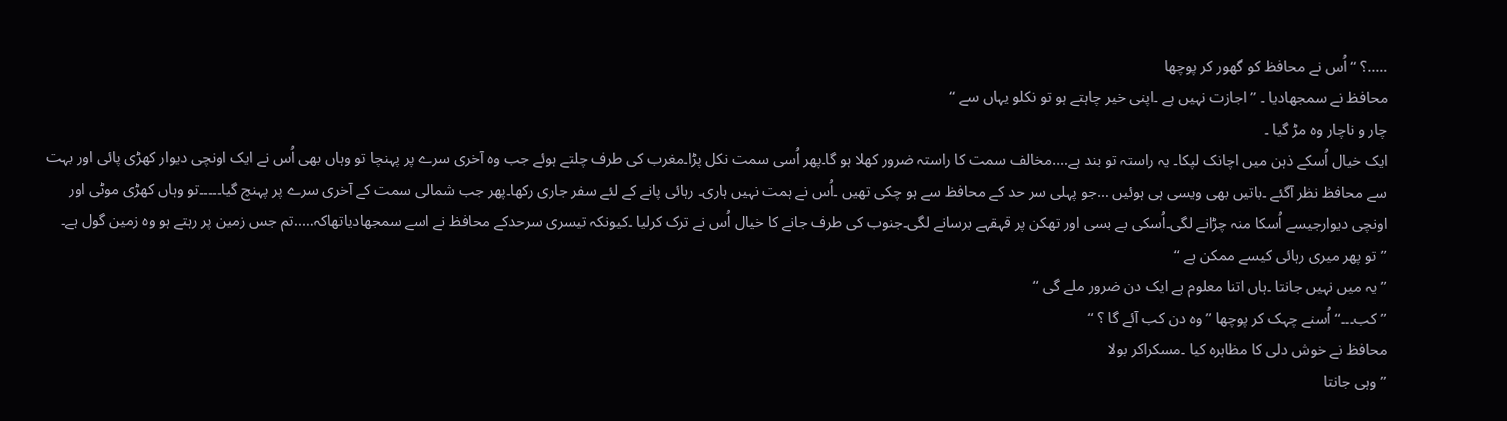…..؟ ‘‘ اُس نے محافظ کو گھور کر پوچھا
محافظ نے سمجھادیا ۔ ’’ اجازت نہیں ہے ۔اپنی خیر چاہتے ہو تو نکلو یہاں سے ‘‘
چار و ناچار وہ مڑ گیا ۔
ایک خیال اُسکے ذہن میں اچانک لپکا۔ یہ راستہ تو بند ہے….مخالف سمت کا راستہ ضرور کھلا ہو گا۔پھر اُسی سمت نکل پڑا۔مغرب کی طرف چلتے ہوئے جب وہ آخری سرے پر پہنچا تو وہاں بھی اُس نے ایک اونچی دیوار کھڑی پائی اور بہت سے محافظ نظر آگئے ۔باتیں بھی ویسی ہی ہوئیں …جو پہلی سر حد کے محافظ سے ہو چکی تھیں ۔اُس نے ہمت نہیں ہاری۔ رہائی پانے کے لئے سفر جاری رکھا۔پھر جب شمالی سمت کے آخری سرے پر پہنچ گیا۔۔۔۔۔تو وہاں کھڑی موٹی اور اونچی دیوارجیسے اُسکا منہ چڑانے لگی۔اُسکی بے بسی اور تھکن پر قہقہے برسانے لگی۔جنوب کی طرف جانے کا خیال اُس نے ترک کرلیا ۔کیونکہ تیسری سرحدکے محافظ نے اسے سمجھادیاتھاکہ…..تم جس زمین پر رہتے ہو وہ زمین گول ہے۔
’’ تو پھر میری رہائی کیسے ممکن ہے ‘‘
’’ یہ میں نہیں جانتا ۔ہاں اتنا معلوم ہے ایک دن ضرور ملے گی ‘‘
’’ کب۔۔۔‘‘ اُسنے چہک کر پوچھا ’’وہ دن کب آئے گا ؟ ‘‘
محافظ نے خوش دلی کا مظاہرہ کیا ۔مسکراکر بولا
’’ وہی جانتا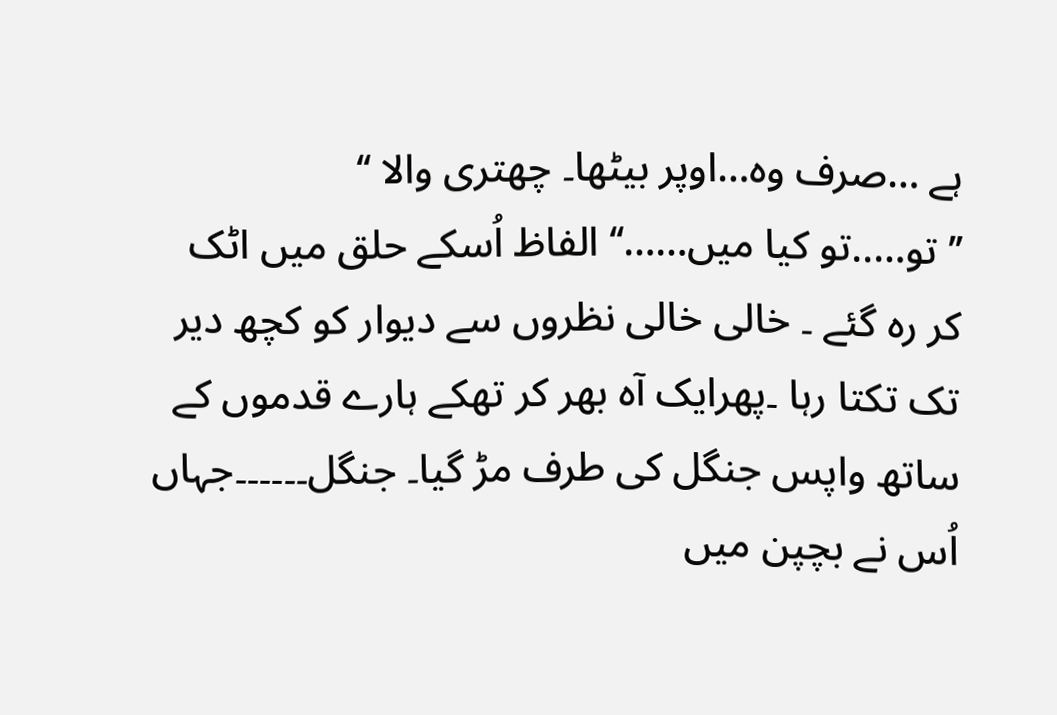ہے …صرف وہ…اوپر بیٹھا۔ چھتری والا ‘‘
’’ تو…..تو کیا میں……‘‘ الفاظ اُسکے حلق میں اٹک کر رہ گئے ۔ خالی خالی نظروں سے دیوار کو کچھ دیر تک تکتا رہا ۔پھرایک آہ بھر کر تھکے ہارے قدموں کے ساتھ واپس جنگل کی طرف مڑ گیا۔ جنگل۔۔۔۔۔۔جہاں اُس نے بچپن میں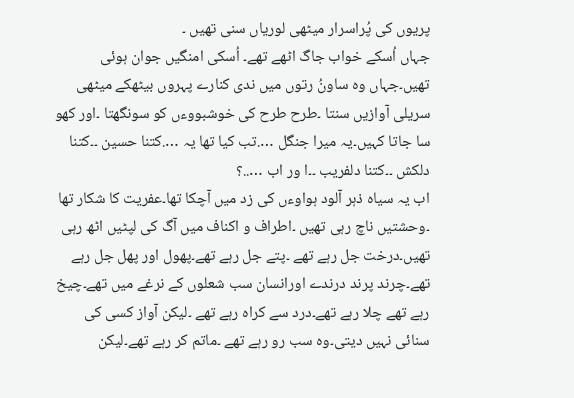پریوں کی پُراسرار میٹھی لوریاں سنی تھیں ۔
جہاں اُسکے خواب جاگ اٹھے تھے۔ اُسکی امنگیں جوان ہوئی تھیں۔جہاں وہ ساونُ رتوں میں ندی کنارے پہروں بیٹھکے میٹھی سریلی آوازیں سنتا ۔طرح طرح کی خوشبووءں کو سونگھتا ۔اور کھو سا جاتا کہیں۔یہ میرا جنگل ….تب کیا تھا یہ ….کتنا حسین ۔۔کتنا دلکش ۔۔کتنا دلفریب ۔۔ا ور اب …..؟
اب یہ سیاہ ذہر آلود ہواوءں کی زد میں آچکا تھا۔عفریت کا شکار تھا ۔وحشتیں ناچ رہی تھیں ۔اطراف و اکناف میں آگ کی لپٹیں اٹھ رہی تھیں۔درخت جل رہے تھے ۔پتے جل رہے تھے۔پھول اور پھل جل رہے تھے۔چرند پرند درندے اورانسان سب شعلوں کے نرغے میں تھے۔چیخ رہے تھے چلا رہے تھے۔درد سے کراہ رہے تھے ۔لیکن آواز کسی کی سنائی نہیں دیتی۔وہ سب رو رہے تھے ۔ماتم کر رہے تھے۔لیکن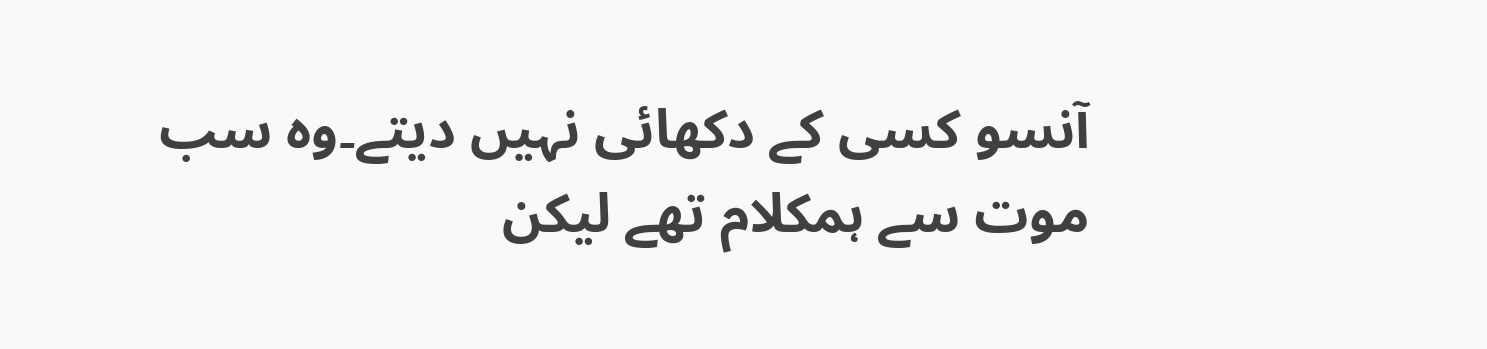آنسو کسی کے دکھائی نہیں دیتے۔وہ سب موت سے ہمکلام تھے لیکن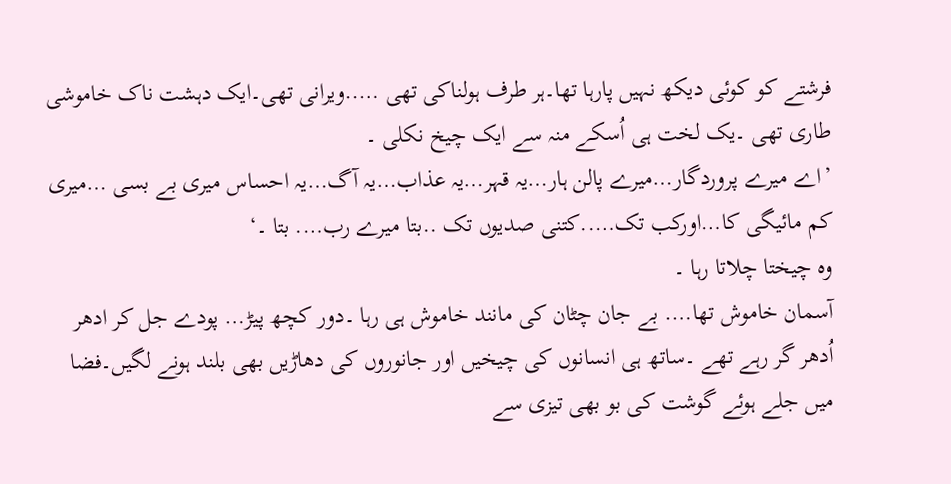فرشتے کو کوئی دیکھ نہیں پارہا تھا۔ہر طرف ہولناکی تھی …..ویرانی تھی۔ایک دہشت ناک خاموشی طاری تھی ۔یک لخت ہی اُسکے منہ سے ایک چیخ نکلی ۔
’اے میرے پروردگار…میرے پالن ہار…یہ قہر…یہ عذاب…یہ آگ…یہ احساس میری بے بسی …میری کم مائیگی کا…اورکب تک…..کتنی صدیوں تک ..بتا میرے رب…. بتا ۔‘
وہ چیختا چلاتا رہا ۔
آسمان خاموش تھا…. بے جان چٹان کی مانند خاموش ہی رہا ۔دور کچھ پیڑ… پودے جل کر ادھر اُدھر گر رہے تھے ۔ساتھ ہی انسانوں کی چیخیں اور جانوروں کی دھاڑیں بھی بلند ہونے لگیں۔فضا میں جلے ہوئے گوشت کی بو بھی تیزی سے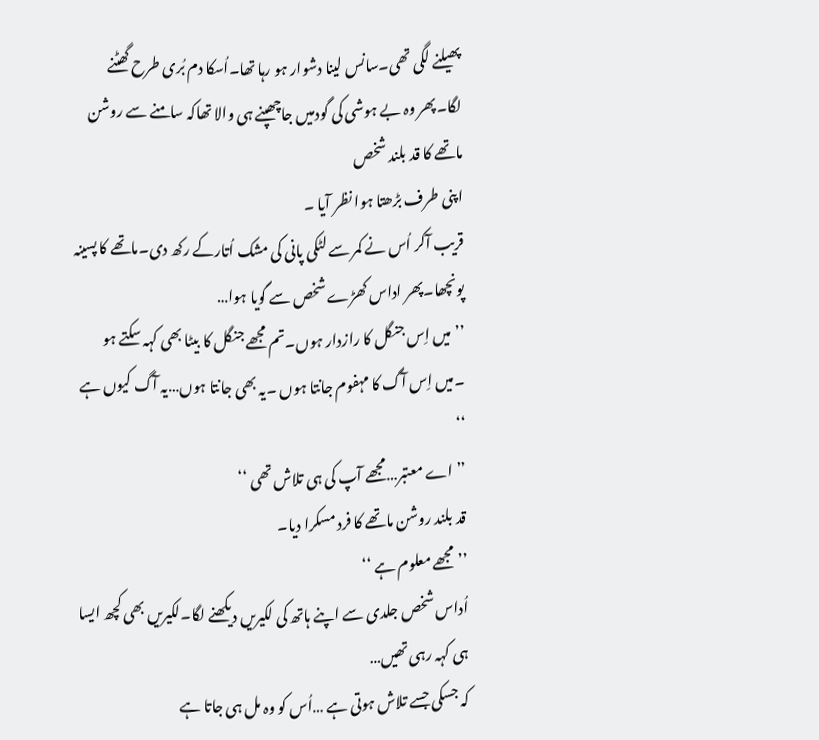پھیلنے لگی تھی۔سانس لینا دشوار ہو رہا تھا۔اُسکا دم بُری طرح گھٹنے لگا۔پھر وہ بے ہوشی کی گودمیں جاچھپنے ہی والا تھاکہ سامنے سے روشن ماتھے کا قد بلند شخص
اپنی طرف بڑھتا ہوا نظر آیا ۔
قریب آکر اُس نے کمر سے لٹکی پانی کی مشک اُتارکے رکھ دی۔ماتھے کا پسینہ پونچھا۔پھر اداس کھڑے شخص سے گویا ہوا…
’’ میں اِس جنگل کا رازدار ہوں۔تم مجھے جنگل کا بیٹا بھی کہہ سکتے ہو ۔میں اِس آگ کا مہفوم جانتا ہوں ۔یہ بھی جانتا ہوں…یہ آگ کیوں ہے ‘‘
’’ اے معتبر…مجھے آپ کی ہی تلاش تھی ‘‘
قد بلند روشن ماتھے کا فرد مسکرا دیا۔
’’مجھے معلوم ہے ‘‘
اُداس شخص جلدی سے اپنے ہاتھ کی لکیریں دیکھنے لگا۔لکیریں بھی کچھ ایسا ہی کہہ رہی تھیں…
کہ جسکی جسے تلاش ہوتی ہے …اُس کو وہ مل ہی جاتا ہے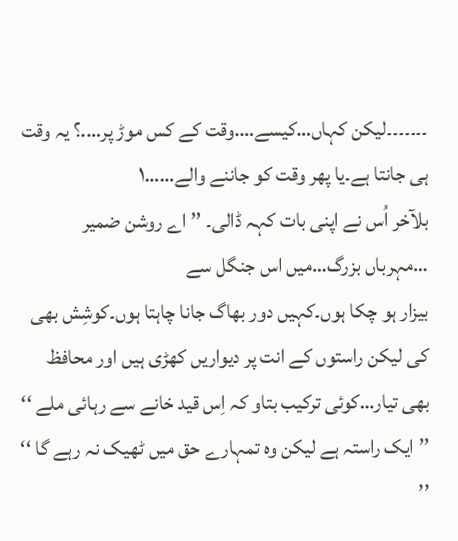۔۔۔۔۔۔۔لیکن کہاں…کیسے….وقت کے کس موڑ پر….؟ یہ وقت ہی جانتا ہے۔یا پھر وقت کو جاننے والے……۱
بلآخر اُس نے اپنی بات کہہ ڈالی۔ ’’ اے روشن ضمیر …مہرباں بزرگ…میں اس جنگل سے
بیزار ہو چکا ہوں۔کہیں دور بھاگ جانا چاہتا ہوں۔کوشِش بھی کی لیکن راستوں کے انت پر دیواریں کھڑی ہیں اور محافظ بھی تیار…کوئی ترکیب بتاو کہ اِس قید خانے سے رہائی ملے ‘‘
’’ایک راستہ ہے لیکن وہ تمہارے حق میں ٹھیک نہ رہے گا ‘‘
’’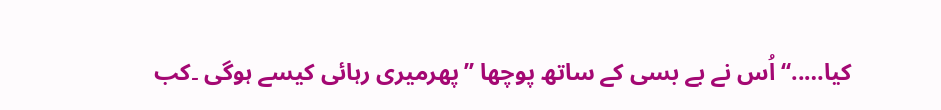کیا…..‘‘ اُس نے بے بسی کے ساتھ پوچھا ’’پھرمیری رہائی کیسے ہوگی ۔کب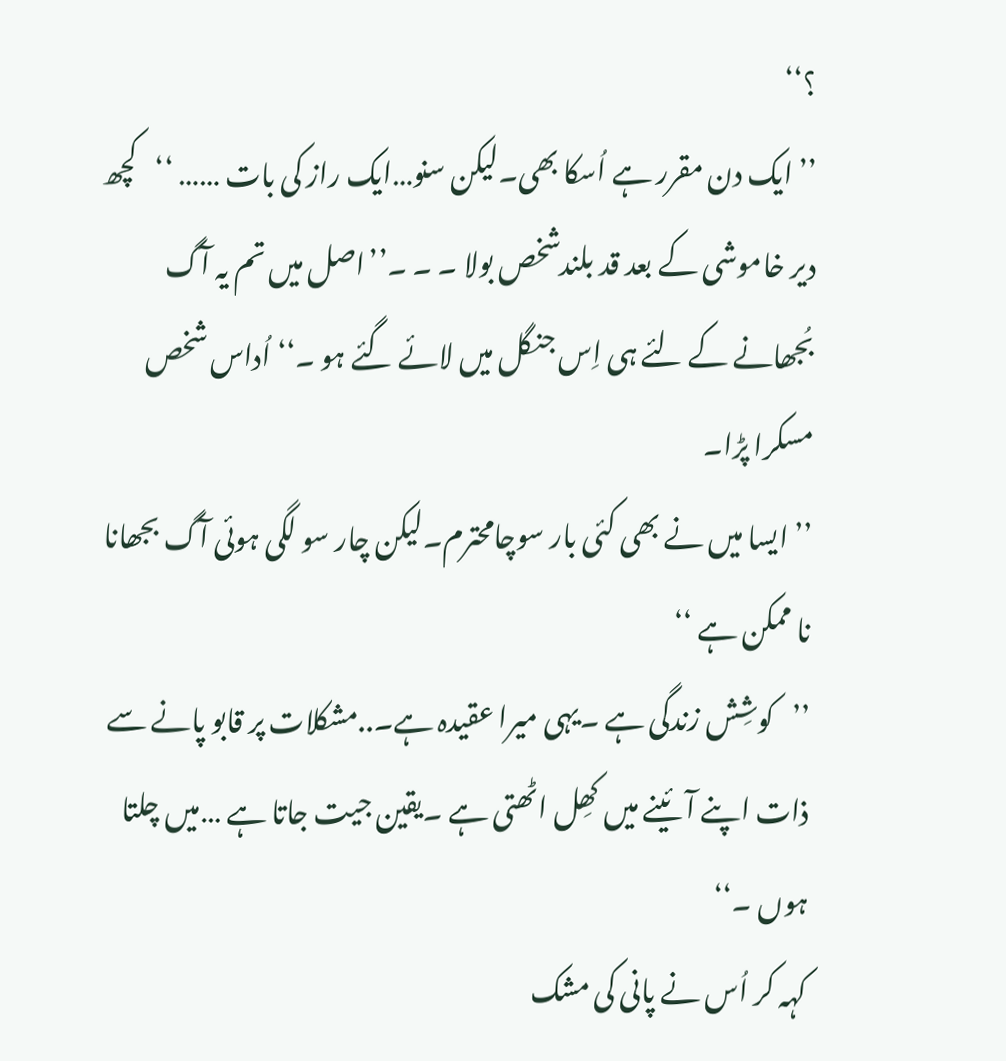؟‘‘
’’ ایک دن مقرر ہے اُسکا بھی۔لیکن سنو…ایک راز کی بات …… ‘‘کچھ دیر خاموشی کے بعد قد بلندشخص بولا ۔ ۔ ۔’’اصل میں تم یہ آگ بُجھانے کے لئے ہی اِس جنگل میں لائے گئے ہو ۔‘‘ اُداس شخص مسکرا پڑا۔
’’ ایسا میں نے بھی کئی بار سوچامحترم۔لیکن چار سو لگی ہوئی آگ بجھانا نا ممکن ہے ‘‘
’’کوشِش زندگی ہے ۔یہی میرا عقیدہ ہے۔..مشکلات پر قابو پانے سے ذات اپنے آئینے میں کھِل اٹھتی ہے ۔یقین جیت جاتا ہے …میں چلتا ہوں ۔‘‘
کہہ کر اُس نے پانی کی مشک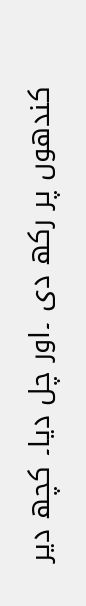کندھوں پر رکھ دی ۔اور چل دیا۔ کچھ دیر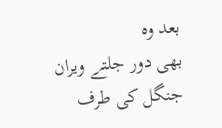بعد وہ
بھی دور جلتے ویران جنگل کی طرف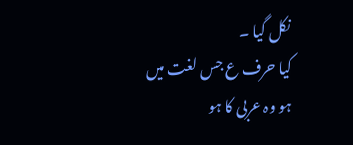نکل گیا ۔
کیا حرف ع جس لغت میں ہو وہ عربی کا ہو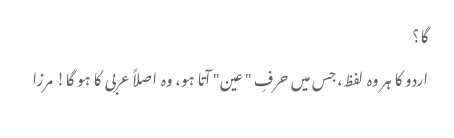گا؟
اردو کا ہر وہ لفظ، جس میں حرفِ "عین" آتا ہو، وہ اصلاً عربی کا ہو گا! مرزا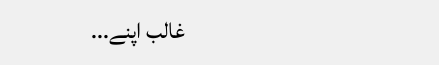غالب اپنے...